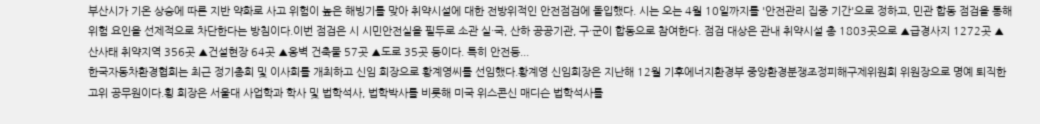부산시가 기온 상승에 따른 지반 약화로 사고 위험이 높은 해빙기를 맞아 취약시설에 대한 전방위적인 안전점검에 돌입했다. 시는 오는 4월 10일까지를 '안전관리 집중 기간'으로 정하고, 민관 합동 점검을 통해 위험 요인을 선제적으로 차단한다는 방침이다.이번 점검은 시 시민안전실을 필두로 소관 실·국, 산하 공공기관, 구·군이 합동으로 참여한다. 점검 대상은 관내 취약시설 총 1803곳으로 ▲급경사지 1272곳 ▲산사태 취약지역 356곳 ▲건설현장 64곳 ▲옹벽 건축물 57곳 ▲도로 35곳 등이다. 특히 안전등...
한국자동차환경협회는 최근 정기총회 및 이사회를 개최하고 신임 회장으로 황계영씨를 선임했다.황계영 신임회장은 지난해 12월 기후에너지환경부 중앙환경분쟁조정피해구제위원회 위원장으로 명예 퇴직한 고위 공무원이다.횡 회장은 서울대 사업학과 학사 및 법학석사, 법학박사를 비롯해 미국 위스콘신 매디슨 법학석사를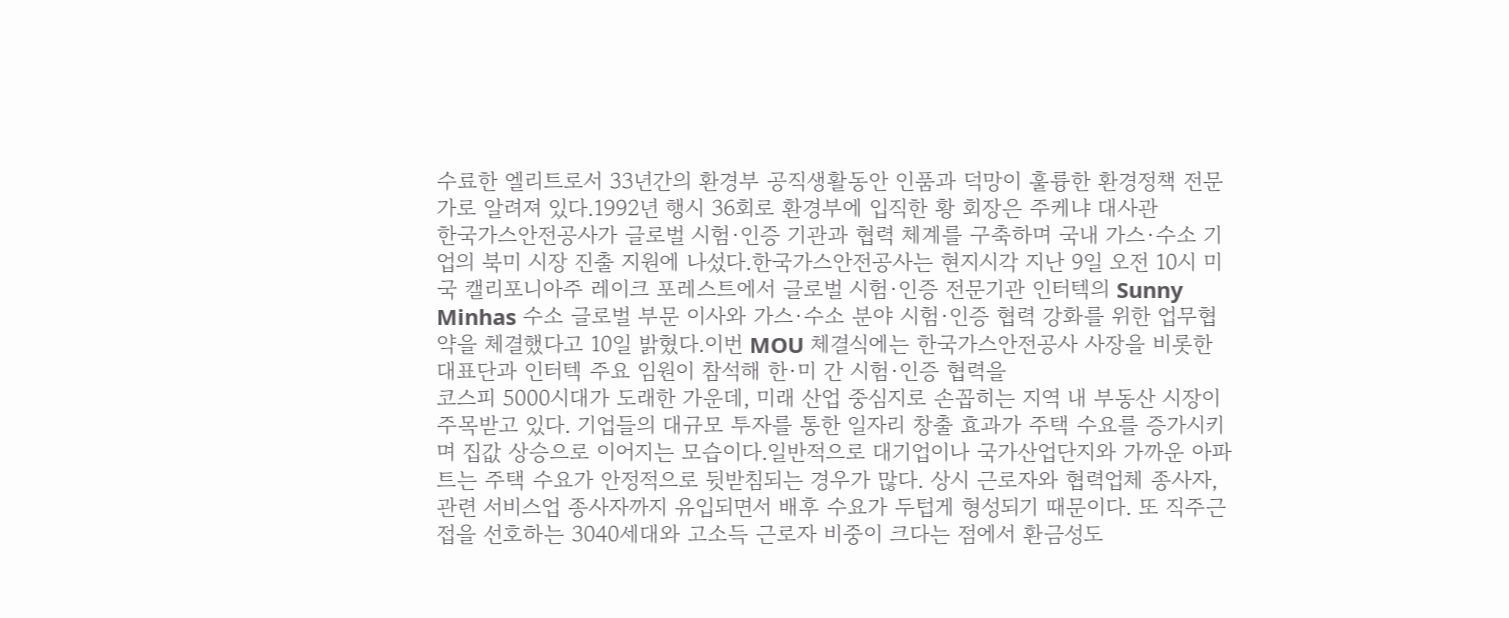수료한 엘리트로서 33년간의 환경부 공직생활동안 인품과 덕망이 훌륭한 환경정책 전문가로 알려져 있다.1992년 행시 36회로 환경부에 입직한 황 회장은 주케냐 대사관
한국가스안전공사가 글로벌 시험·인증 기관과 협력 체계를 구축하며 국내 가스·수소 기업의 북미 시장 진출 지원에 나섰다.한국가스안전공사는 현지시각 지난 9일 오전 10시 미국 캘리포니아주 레이크 포레스트에서 글로벌 시험·인증 전문기관 인터텍의 Sunny Minhas 수소 글로벌 부문 이사와 가스·수소 분야 시험·인증 협력 강화를 위한 업무협약을 체결했다고 10일 밝혔다.이번 MOU 체결식에는 한국가스안전공사 사장을 비롯한 대표단과 인터텍 주요 임원이 참석해 한·미 간 시험·인증 협력을
코스피 5000시대가 도래한 가운데, 미래 산업 중심지로 손꼽히는 지역 내 부동산 시장이 주목받고 있다. 기업들의 대규모 투자를 통한 일자리 창출 효과가 주택 수요를 증가시키며 집값 상승으로 이어지는 모습이다.일반적으로 대기업이나 국가산업단지와 가까운 아파트는 주택 수요가 안정적으로 뒷받침되는 경우가 많다. 상시 근로자와 협력업체 종사자, 관련 서비스업 종사자까지 유입되면서 배후 수요가 두텁게 형성되기 때문이다. 또 직주근접을 선호하는 3040세대와 고소득 근로자 비중이 크다는 점에서 환금성도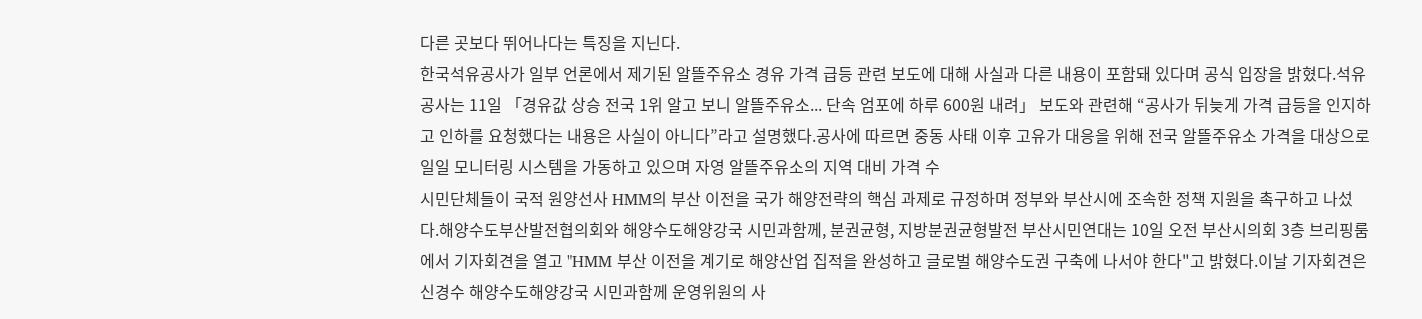다른 곳보다 뛰어나다는 특징을 지닌다.
한국석유공사가 일부 언론에서 제기된 알뜰주유소 경유 가격 급등 관련 보도에 대해 사실과 다른 내용이 포함돼 있다며 공식 입장을 밝혔다.석유공사는 11일 「경유값 상승 전국 1위 알고 보니 알뜰주유소... 단속 엄포에 하루 600원 내려」 보도와 관련해 “공사가 뒤늦게 가격 급등을 인지하고 인하를 요청했다는 내용은 사실이 아니다”라고 설명했다.공사에 따르면 중동 사태 이후 고유가 대응을 위해 전국 알뜰주유소 가격을 대상으로 일일 모니터링 시스템을 가동하고 있으며 자영 알뜰주유소의 지역 대비 가격 수
시민단체들이 국적 원양선사 HMM의 부산 이전을 국가 해양전략의 핵심 과제로 규정하며 정부와 부산시에 조속한 정책 지원을 촉구하고 나섰다.해양수도부산발전협의회와 해양수도해양강국 시민과함께, 분권균형, 지방분권균형발전 부산시민연대는 10일 오전 부산시의회 3층 브리핑룸에서 기자회견을 열고 "HMM 부산 이전을 계기로 해양산업 집적을 완성하고 글로벌 해양수도권 구축에 나서야 한다"고 밝혔다.이날 기자회견은 신경수 해양수도해양강국 시민과함께 운영위원의 사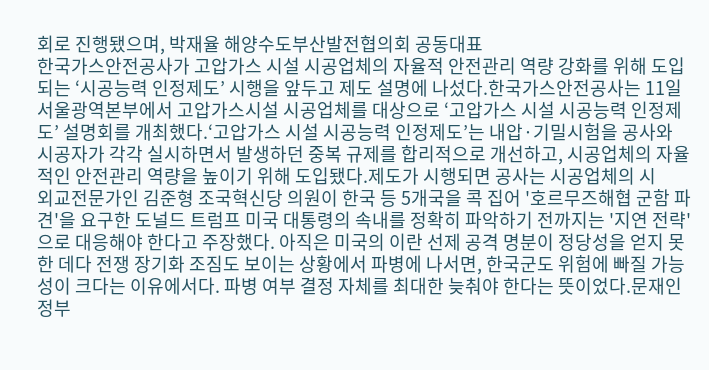회로 진행됐으며, 박재율 해양수도부산발전협의회 공동대표
한국가스안전공사가 고압가스 시설 시공업체의 자율적 안전관리 역량 강화를 위해 도입되는 ‘시공능력 인정제도’ 시행을 앞두고 제도 설명에 나섰다.한국가스안전공사는 11일 서울광역본부에서 고압가스시설 시공업체를 대상으로 ‘고압가스 시설 시공능력 인정제도’ 설명회를 개최했다.‘고압가스 시설 시공능력 인정제도’는 내압·기밀시험을 공사와 시공자가 각각 실시하면서 발생하던 중복 규제를 합리적으로 개선하고, 시공업체의 자율적인 안전관리 역량을 높이기 위해 도입됐다.제도가 시행되면 공사는 시공업체의 시
외교전문가인 김준형 조국혁신당 의원이 한국 등 5개국을 콕 집어 '호르무즈해협 군함 파견'을 요구한 도널드 트럼프 미국 대통령의 속내를 정확히 파악하기 전까지는 '지연 전략'으로 대응해야 한다고 주장했다. 아직은 미국의 이란 선제 공격 명분이 정당성을 얻지 못한 데다 전쟁 장기화 조짐도 보이는 상황에서 파병에 나서면, 한국군도 위험에 빠질 가능성이 크다는 이유에서다. 파병 여부 결정 자체를 최대한 늦춰야 한다는 뜻이었다.문재인 정부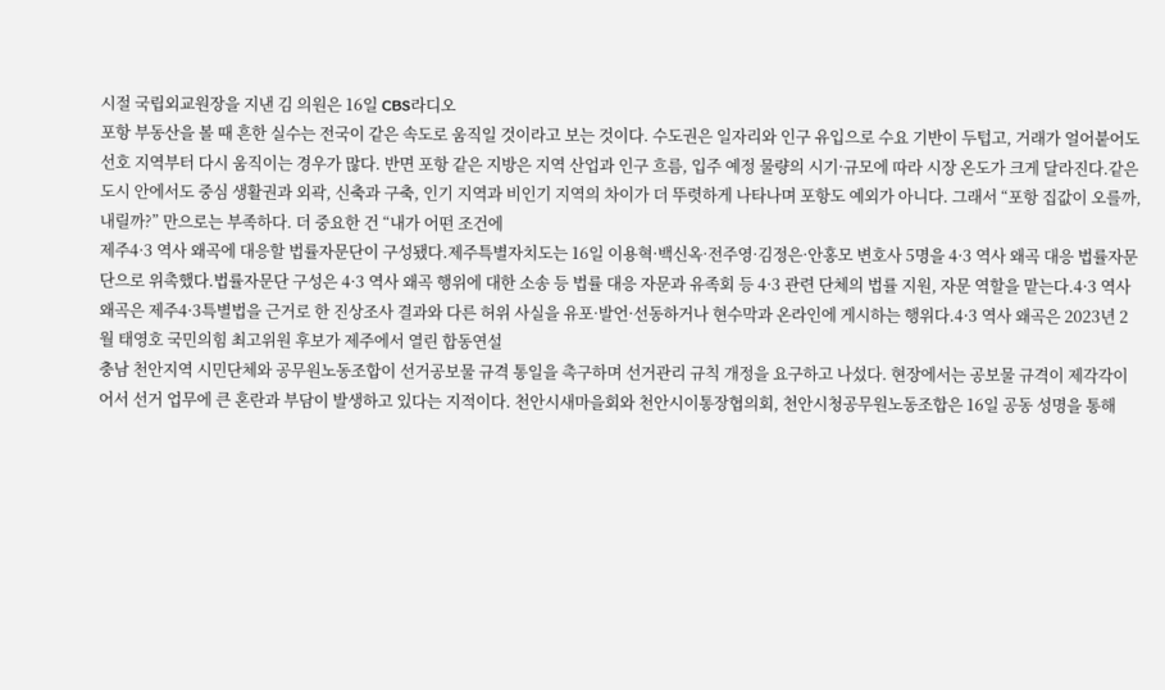시절 국립외교원장을 지낸 김 의원은 16일 CBS라디오
포항 부동산을 볼 때 흔한 실수는 전국이 같은 속도로 움직일 것이라고 보는 것이다. 수도권은 일자리와 인구 유입으로 수요 기반이 두텁고, 거래가 얼어붙어도 선호 지역부터 다시 움직이는 경우가 많다. 반면 포항 같은 지방은 지역 산업과 인구 흐름, 입주 예정 물량의 시기·규모에 따라 시장 온도가 크게 달라진다.같은 도시 안에서도 중심 생활권과 외곽, 신축과 구축, 인기 지역과 비인기 지역의 차이가 더 뚜렷하게 나타나며 포항도 예외가 아니다. 그래서 “포항 집값이 오를까, 내릴까?” 만으로는 부족하다. 더 중요한 건 “내가 어떤 조건에
제주4·3 역사 왜곡에 대응할 법률자문단이 구성됐다.제주특별자치도는 16일 이용혁·백신옥·전주영·김정은·안홍모 변호사 5명을 4·3 역사 왜곡 대응 법률자문단으로 위촉했다.법률자문단 구성은 4·3 역사 왜곡 행위에 대한 소송 등 법률 대응 자문과 유족회 등 4·3 관련 단체의 법률 지원, 자문 역할을 맡는다.4·3 역사 왜곡은 제주4·3특별법을 근거로 한 진상조사 결과와 다른 허위 사실을 유포·발언·선동하거나 현수막과 온라인에 게시하는 행위다.4·3 역사 왜곡은 2023년 2월 태영호 국민의힘 최고위원 후보가 제주에서 열린 합동연설
충남 천안지역 시민단체와 공무원노동조합이 선거공보물 규격 통일을 촉구하며 선거관리 규칙 개정을 요구하고 나섰다. 현장에서는 공보물 규격이 제각각이어서 선거 업무에 큰 혼란과 부담이 발생하고 있다는 지적이다. 천안시새마을회와 천안시이통장협의회, 천안시청공무원노동조합은 16일 공동 성명을 통해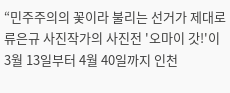“민주주의의 꽃이라 불리는 선거가 제대로
류은규 사진작가의 사진전 '오마이 갓!'이 3월 13일부터 4월 40일까지 인천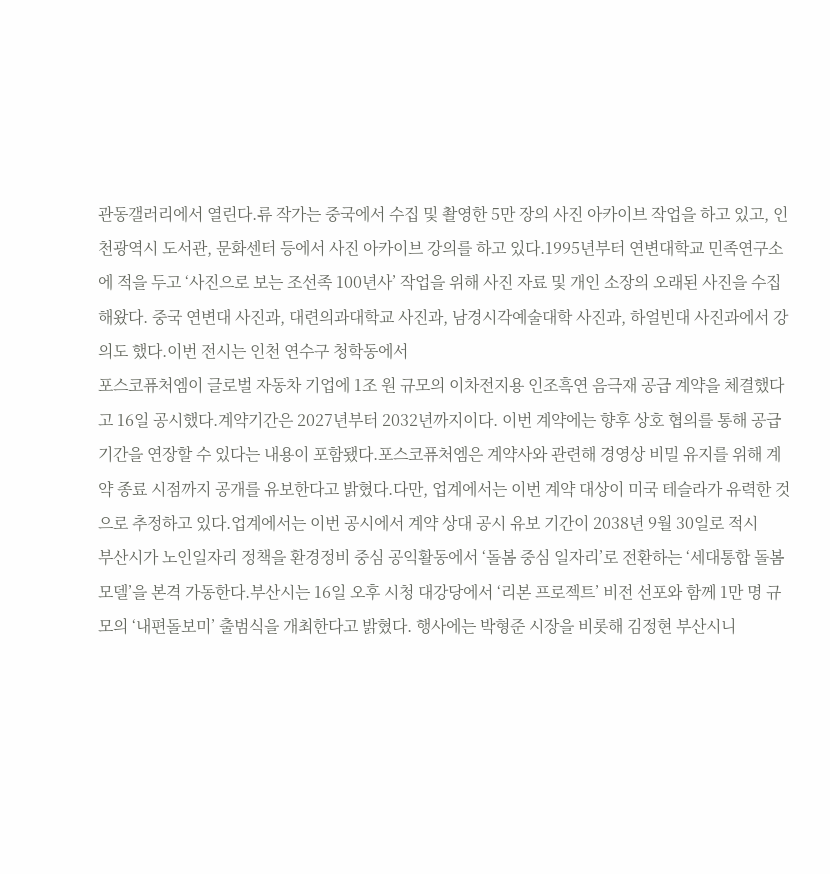관동갤러리에서 열린다.류 작가는 중국에서 수집 및 촬영한 5만 장의 사진 아카이브 작업을 하고 있고, 인천광역시 도서관, 문화센터 등에서 사진 아카이브 강의를 하고 있다.1995년부터 연변대학교 민족연구소에 적을 두고 ‘사진으로 보는 조선족 100년사’ 작업을 위해 사진 자료 및 개인 소장의 오래된 사진을 수집해왔다. 중국 연변대 사진과, 대련의과대학교 사진과, 남경시각예술대학 사진과, 하얼빈대 사진과에서 강의도 했다.이번 전시는 인천 연수구 청학동에서
포스코퓨처엠이 글로벌 자동차 기업에 1조 원 규모의 이차전지용 인조흑연 음극재 공급 계약을 체결했다고 16일 공시했다.계약기간은 2027년부터 2032년까지이다. 이번 계약에는 향후 상호 협의를 통해 공급 기간을 연장할 수 있다는 내용이 포함됐다.포스코퓨처엠은 계약사와 관련해 경영상 비밀 유지를 위해 계약 종료 시점까지 공개를 유보한다고 밝혔다.다만, 업계에서는 이번 계약 대상이 미국 테슬라가 유력한 것으로 추정하고 있다.업계에서는 이번 공시에서 계약 상대 공시 유보 기간이 2038년 9월 30일로 적시
부산시가 노인일자리 정책을 환경정비 중심 공익활동에서 ‘돌봄 중심 일자리’로 전환하는 ‘세대통합 돌봄 모델’을 본격 가동한다.부산시는 16일 오후 시청 대강당에서 ‘리본 프로젝트’ 비전 선포와 함께 1만 명 규모의 ‘내편돌보미’ 출범식을 개최한다고 밝혔다. 행사에는 박형준 시장을 비롯해 김정현 부산시니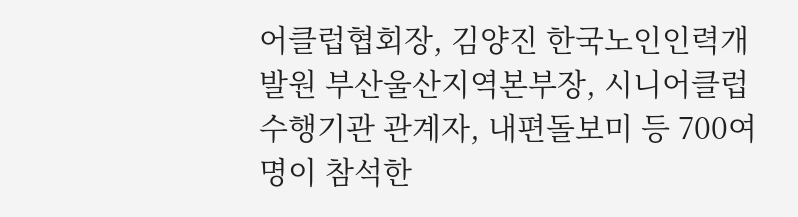어클럽협회장, 김양진 한국노인인력개발원 부산울산지역본부장, 시니어클럽 수행기관 관계자, 내편돌보미 등 700여 명이 참석한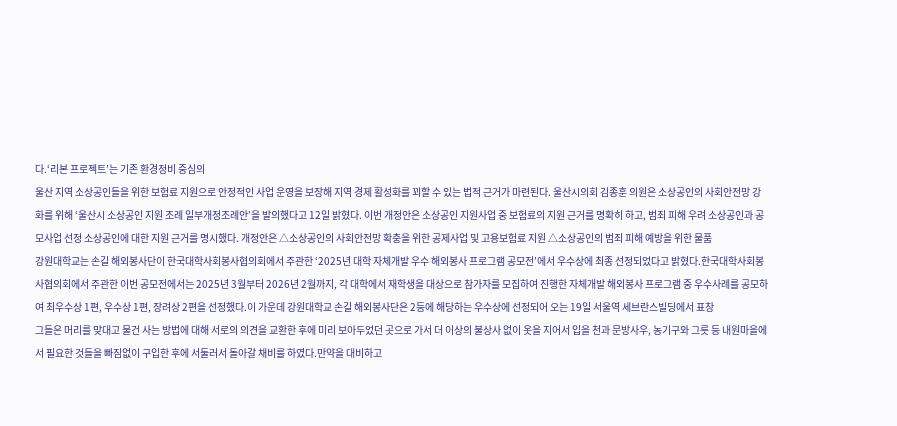다.‘리본 프로젝트’는 기존 환경정비 중심의
울산 지역 소상공인들을 위한 보험료 지원으로 안정적인 사업 운영을 보장해 지역 경제 활성화를 꾀할 수 있는 법적 근거가 마련된다. 울산시의회 김종훈 의원은 소상공인의 사회안전망 강화를 위해 ‘울산시 소상공인 지원 조례 일부개정조례안’을 발의했다고 12일 밝혔다. 이번 개정안은 소상공인 지원사업 중 보험료의 지원 근거를 명확히 하고, 범죄 피해 우려 소상공인과 공모사업 선정 소상공인에 대한 지원 근거를 명시했다. 개정안은 △소상공인의 사회안전망 확충을 위한 공제사업 및 고용보험료 지원 △소상공인의 범죄 피해 예방을 위한 물품
강원대학교는 손길 해외봉사단이 한국대학사회봉사협의회에서 주관한 ‘2025년 대학 자체개발 우수 해외봉사 프로그램 공모전’에서 우수상에 최종 선정되었다고 밝혔다.한국대학사회봉사협의회에서 주관한 이번 공모전에서는 2025년 3월부터 2026년 2월까지, 각 대학에서 재학생을 대상으로 참가자를 모집하여 진행한 자체개발 해외봉사 프로그램 중 우수사례를 공모하여 최우수상 1편, 우수상 1편, 장려상 2편을 선정했다.이 가운데 강원대학교 손길 해외봉사단은 2등에 해당하는 우수상에 선정되어 오는 19일 서울역 세브란스빌딩에서 표창
그들은 머리를 맞대고 물건 사는 방법에 대해 서로의 의견을 교환한 후에 미리 보아두었던 곳으로 가서 더 이상의 불상사 없이 옷을 지어서 입을 천과 문방사우, 농기구와 그릇 등 내원마을에서 필요한 것들을 빠짐없이 구입한 후에 서둘러서 돌아갈 채비를 하였다.만약을 대비하고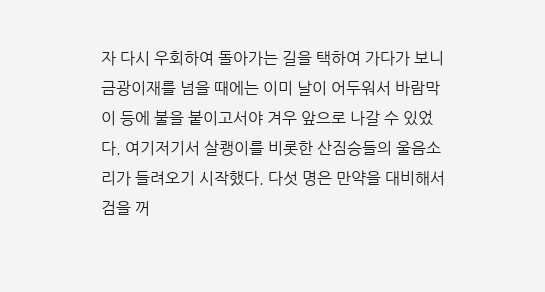자 다시 우회하여 돌아가는 길을 택하여 가다가 보니 금광이재를 넘을 때에는 이미 날이 어두워서 바람막이 등에 불을 붙이고서야 겨우 앞으로 나갈 수 있었다. 여기저기서 살쾡이를 비롯한 산짐승들의 울음소리가 들려오기 시작했다. 다섯 명은 만약을 대비해서 검을 꺼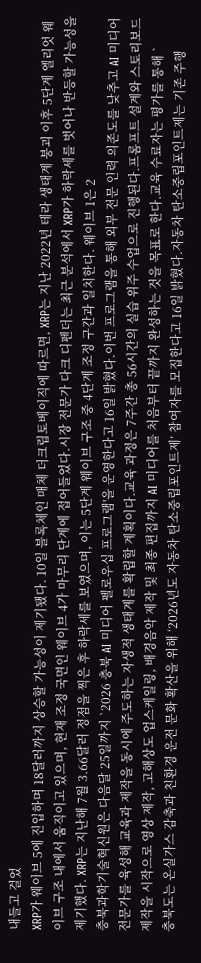내들고 걸었
XRP가 웨이브 5에 진입하며 18달러까지 상승할 가능성이 제기됐다. 10일 블록체인 매체 더크립토베이직에 따르면, XRP는 지난 2022년 테라 생태계 붕괴 이후 5단계 엘리엇 웨이브 구조 내에서 움직이고 있으며, 현재 조정 국면인 웨이브 4가 마무리 단계에 접어들었다.시장 전문가 다크 디펜더는 최근 분석에서 XRP가 하락세를 벗어나 반등할 가능성을 제기했다. XRP는 지난해 7월 3.66달러 정점을 찍은 후 하락세를 보였으며, 이는 5단계 웨이브 구조 중 4단계 조정 구간과 일치한다. 웨이브 1은 2
충북과학기술혁신원은 다음달 25일까지 `2026 충북 AI 미디어 펠로우십 프로그램'을 운영한다고 16일 밝혔다.이번 프로그램을 통해 외부 전문 인력 의존도를 낮추고 AI 미디어 전문가를 육성해 교육과 제작을 동시에 주도하는 자생적 생태계를 확립할 계획이다.교육 과정은 7주간 총 56시간의 실습 위주 수업으로 진행된다.프롬프트 설계와 스토리보드 제작을 시작으로 영상 제작, 고해상도 업스케일링, 배경음악 제작 및 최종 편집까지 AI 미디어를 처음부터 끝까지 완성하는 것을 목표로 한다.교육 수료자는 평가를 통해 `
충북도는 온실가스 감축과 친환경 운전 문화 확산을 위해 ‘2026년도 자동차 탄소중립포인트제’ 참여자를 모집한다고 16일 밝혔다.자동차 탄소중립포인트제는 기존 주행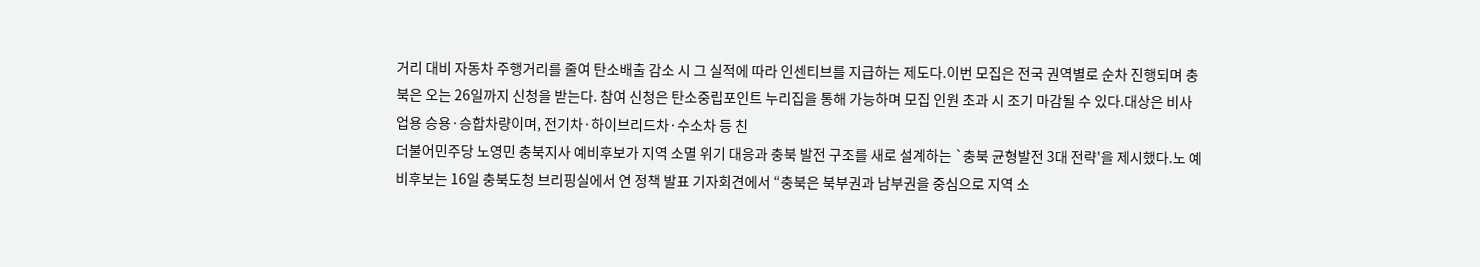거리 대비 자동차 주행거리를 줄여 탄소배출 감소 시 그 실적에 따라 인센티브를 지급하는 제도다.이번 모집은 전국 권역별로 순차 진행되며 충북은 오는 26일까지 신청을 받는다. 참여 신청은 탄소중립포인트 누리집을 통해 가능하며 모집 인원 초과 시 조기 마감될 수 있다.대상은 비사업용 승용·승합차량이며, 전기차·하이브리드차·수소차 등 친
더불어민주당 노영민 충북지사 예비후보가 지역 소멸 위기 대응과 충북 발전 구조를 새로 설계하는 `충북 균형발전 3대 전략'을 제시했다.노 예비후보는 16일 충북도청 브리핑실에서 연 정책 발표 기자회견에서 “충북은 북부권과 남부권을 중심으로 지역 소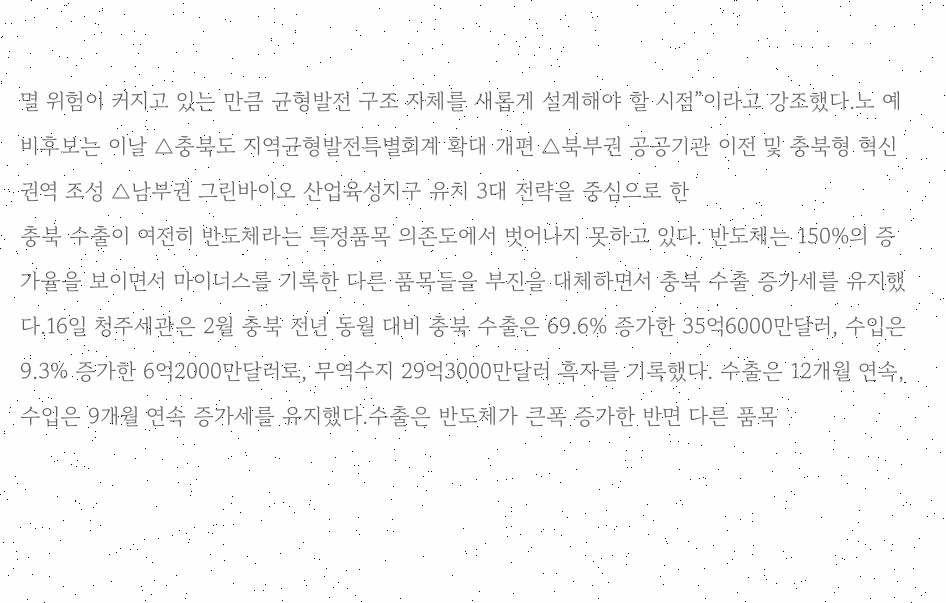멸 위험이 커지고 있는 만큼 균형발전 구조 자체를 새롭게 설계해야 할 시점”이라고 강조했다.노 예비후보는 이날 △충북도 지역균형발전특별회계 확대 개편 △북부권 공공기관 이전 및 충북형 혁신권역 조성 △남부권 그린바이오 산업육성지구 유치 3대 전략을 중심으로 한
충북 수출이 여전히 반도체라는 특정품목 의존도에서 벗어나지 못하고 있다. 반도체는 150%의 증가율을 보이면서 마이너스를 기록한 다른 품목들을 부진을 대체하면서 충북 수출 증가세를 유지했다.16일 청주세관은 2월 충북 전년 동월 대비 충북 수출은 69.6% 증가한 35억6000만달러, 수입은 9.3% 증가한 6억2000만달러로, 무역수지 29억3000만달러 흑자를 기록했다. 수출은 12개월 연속, 수입은 9개월 연속 증가세를 유지했다.수출은 반도체가 큰폭 증가한 반면 다른 품목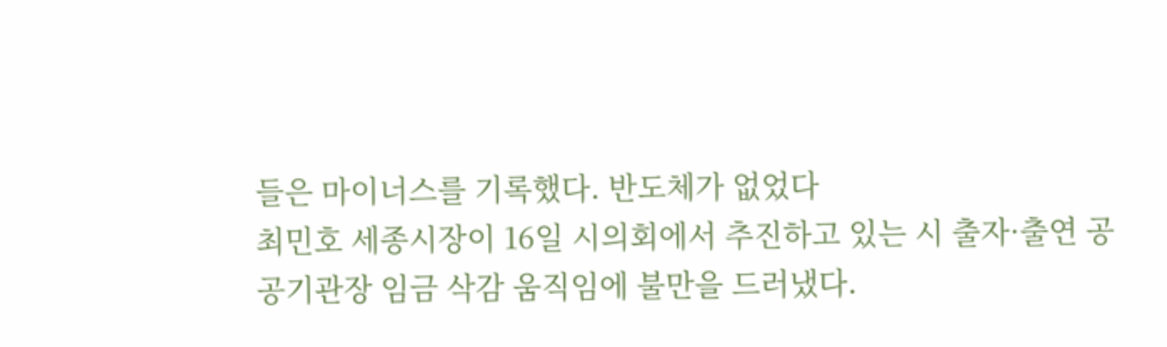들은 마이너스를 기록했다. 반도체가 없었다
최민호 세종시장이 16일 시의회에서 추진하고 있는 시 출자·출연 공공기관장 임금 삭감 움직임에 불만을 드러냈다.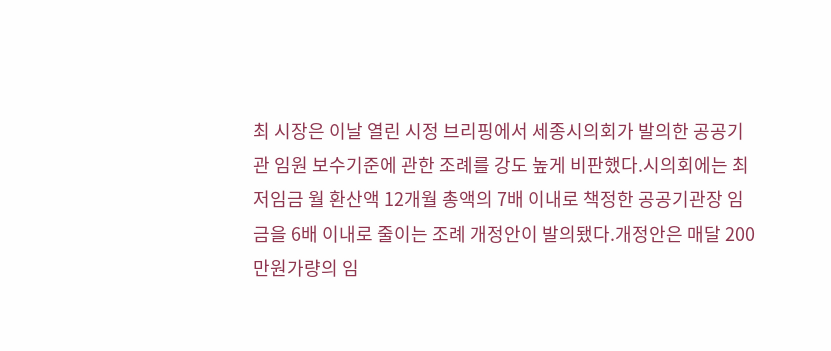최 시장은 이날 열린 시정 브리핑에서 세종시의회가 발의한 공공기관 임원 보수기준에 관한 조례를 강도 높게 비판했다.시의회에는 최저임금 월 환산액 12개월 총액의 7배 이내로 책정한 공공기관장 임금을 6배 이내로 줄이는 조례 개정안이 발의됐다.개정안은 매달 200만원가량의 임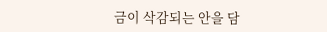금이 삭감되는 안을 담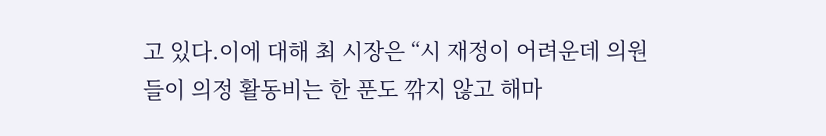고 있다.이에 대해 최 시장은 “시 재정이 어려운데 의원들이 의정 활동비는 한 푼도 깎지 않고 해마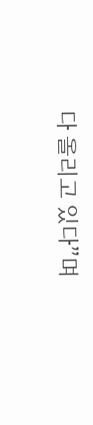다 올리고 있다”며